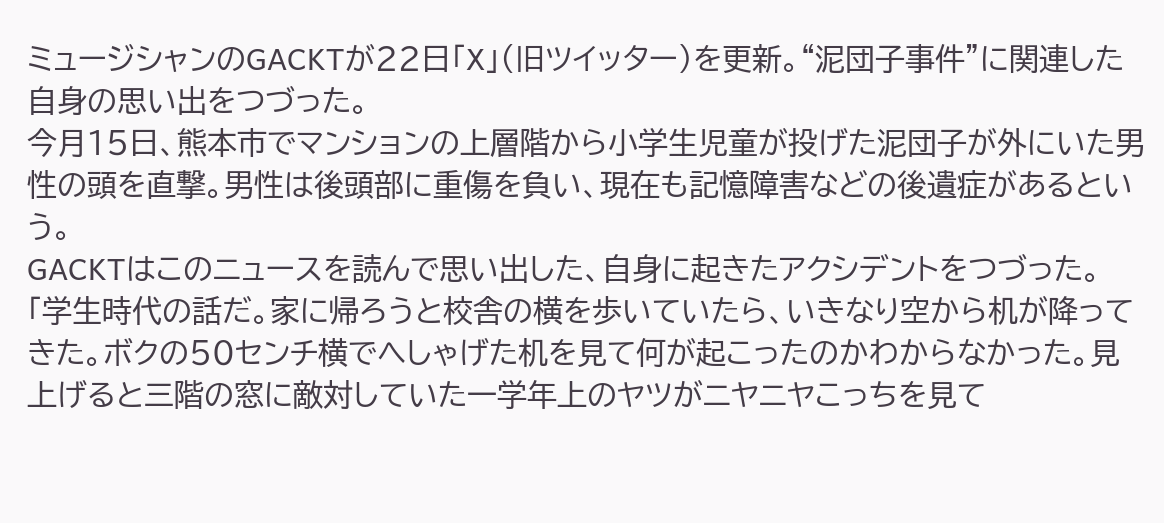ミュージシャンのGACKTが22日「X」(旧ツイッター)を更新。“泥団子事件”に関連した自身の思い出をつづった。
今月15日、熊本市でマンションの上層階から小学生児童が投げた泥団子が外にいた男性の頭を直撃。男性は後頭部に重傷を負い、現在も記憶障害などの後遺症があるという。
GACKTはこのニュースを読んで思い出した、自身に起きたアクシデントをつづった。
「学生時代の話だ。家に帰ろうと校舎の横を歩いていたら、いきなり空から机が降ってきた。ボクの50センチ横でへしゃげた机を見て何が起こったのかわからなかった。見上げると三階の窓に敵対していた一学年上のヤツがニヤニヤこっちを見て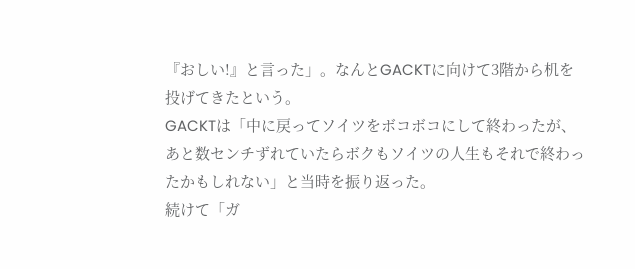『おしい!』と言った」。なんとGACKTに向けて3階から机を投げてきたという。
GACKTは「中に戻ってソイツをボコボコにして終わったが、あと数センチずれていたらボクもソイツの人生もそれで終わったかもしれない」と当時を振り返った。
続けて「ガ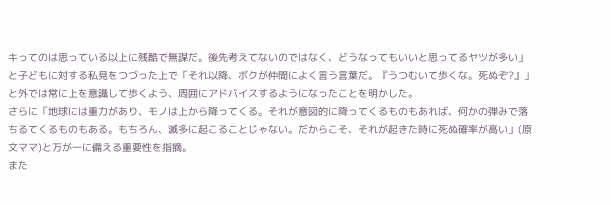キってのは思っている以上に残酷で無謀だ。後先考えてないのではなく、どうなってもいいと思ってるヤツが多い」と子どもに対する私見をつづった上で「それ以降、ボクが仲間によく言う言葉だ。『うつむいて歩くな。死ぬぞ?』」と外では常に上を意識して歩くよう、周囲にアドバイスするようになったことを明かした。
さらに「地球には重力があり、モノは上から降ってくる。それが意図的に降ってくるものもあれば、何かの弾みで落ちるてくるものもある。もちろん、滅多に起こることじゃない。だからこそ、それが起きた時に死ぬ確率が高い」(原文ママ)と万が一に備える重要性を指摘。
また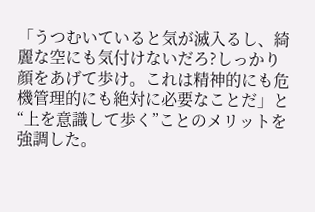「うつむいていると気が滅入るし、綺麗な空にも気付けないだろ?しっかり顔をあげて歩け。これは精神的にも危機管理的にも絶対に必要なことだ」と“上を意識して歩く”ことのメリットを強調した。